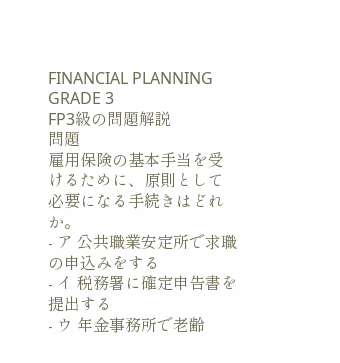FINANCIAL PLANNING GRADE 3
FP3級の問題解説
問題
雇用保険の基本手当を受けるために、原則として必要になる手続きはどれか。
- ア 公共職業安定所で求職の申込みをする
- イ 税務署に確定申告書を提出する
- ウ 年金事務所で老齢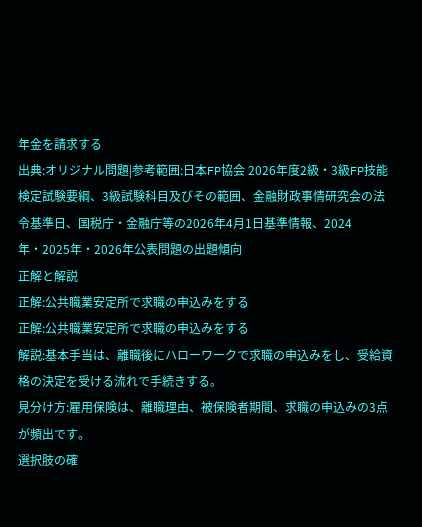年金を請求する
出典:オリジナル問題|参考範囲:日本FP協会 2026年度2級・3級FP技能検定試験要綱、3級試験科目及びその範囲、金融財政事情研究会の法令基準日、国税庁・金融庁等の2026年4月1日基準情報、2024年・2025年・2026年公表問題の出題傾向
正解と解説
正解:公共職業安定所で求職の申込みをする
正解:公共職業安定所で求職の申込みをする
解説:基本手当は、離職後にハローワークで求職の申込みをし、受給資格の決定を受ける流れで手続きする。
見分け方:雇用保険は、離職理由、被保険者期間、求職の申込みの3点が頻出です。
選択肢の確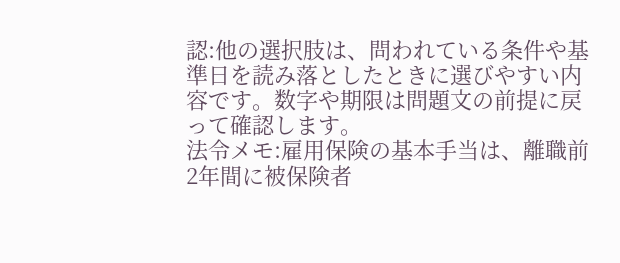認:他の選択肢は、問われている条件や基準日を読み落としたときに選びやすい内容です。数字や期限は問題文の前提に戻って確認します。
法令メモ:雇用保険の基本手当は、離職前2年間に被保険者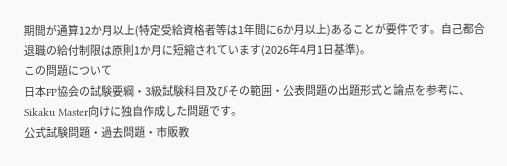期間が通算12か月以上(特定受給資格者等は1年間に6か月以上)あることが要件です。自己都合退職の給付制限は原則1か月に短縮されています(2026年4月1日基準)。
この問題について
日本FP協会の試験要綱・3級試験科目及びその範囲・公表問題の出題形式と論点を参考に、Sikaku Master向けに独自作成した問題です。
公式試験問題・過去問題・市販教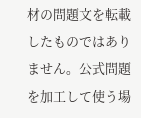材の問題文を転載したものではありません。公式問題を加工して使う場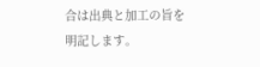合は出典と加工の旨を明記します。